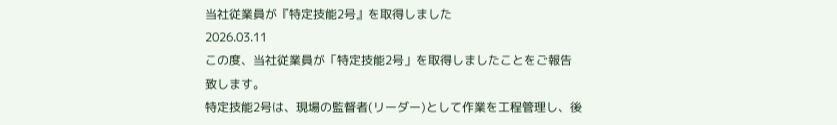当社従業員が『特定技能2号』を取得しました
2026.03.11
この度、当社従業員が「特定技能2号」を取得しましたことをご報告致します。
特定技能2号は、現場の監督者(リーダー)として作業を工程管理し、後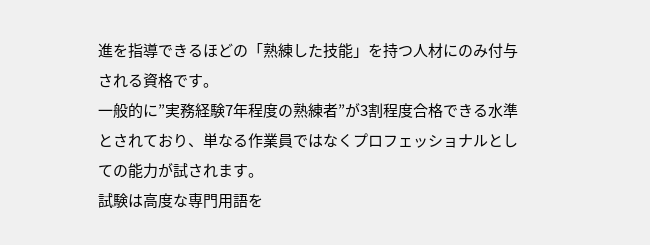進を指導できるほどの「熟練した技能」を持つ人材にのみ付与される資格です。
一般的に”実務経験7年程度の熟練者”が3割程度合格できる水準とされており、単なる作業員ではなくプロフェッショナルとしての能力が試されます。
試験は高度な専門用語を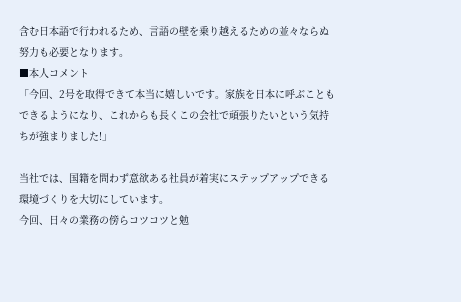含む日本語で行われるため、言語の壁を乗り越えるための並々ならぬ努力も必要となります。
■本人コメント
「今回、2号を取得できて本当に嬉しいです。家族を日本に呼ぶこともできるようになり、これからも長くこの会社で頑張りたいという気持ちが強まりました!」

当社では、国籍を問わず意欲ある社員が着実にステップアップできる環境づくりを大切にしています。
今回、日々の業務の傍らコツコツと勉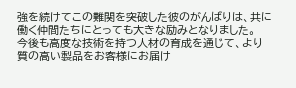強を続けてこの難関を突破した彼のがんばりは、共に働く仲間たちにとっても大きな励みとなりました。
今後も高度な技術を持つ人材の育成を通じて、より質の高い製品をお客様にお届け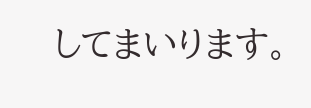してまいります。